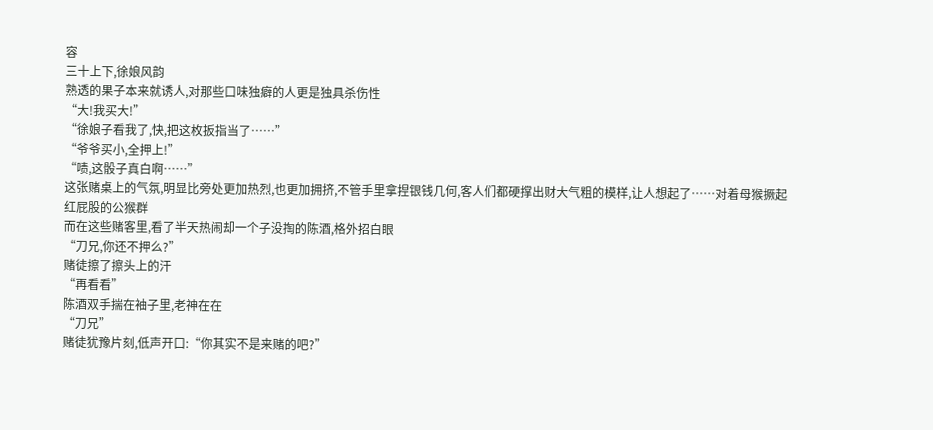容
三十上下,徐娘风韵
熟透的果子本来就诱人,对那些口味独癖的人更是独具杀伤性
“大!我买大!”
“徐娘子看我了,快,把这枚扳指当了……”
“爷爷买小,全押上!”
“啧,这骰子真白啊……”
这张赌桌上的气氛,明显比旁处更加热烈,也更加拥挤,不管手里拿捏银钱几何,客人们都硬撑出财大气粗的模样,让人想起了……对着母猴撅起红屁股的公猴群
而在这些赌客里,看了半天热闹却一个子没掏的陈酒,格外招白眼
“刀兄,你还不押么?”
赌徒擦了擦头上的汗
“再看看”
陈酒双手揣在袖子里,老神在在
“刀兄”
赌徒犹豫片刻,低声开口:“你其实不是来赌的吧?”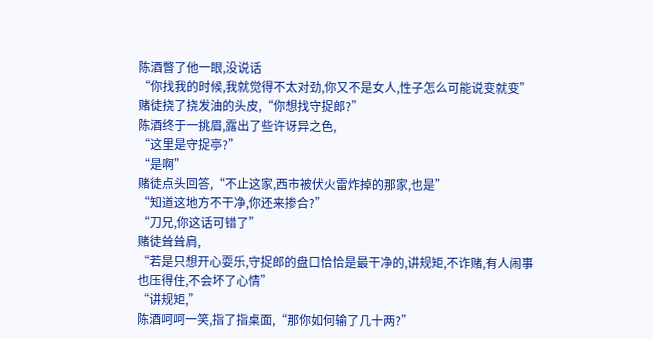陈酒瞥了他一眼,没说话
“你找我的时候,我就觉得不太对劲,你又不是女人,性子怎么可能说变就变”赌徒挠了挠发油的头皮,“你想找守捉郎?”
陈酒终于一挑眉,露出了些许讶异之色,
“这里是守捉亭?”
“是啊”
赌徒点头回答,“不止这家,西市被伏火雷炸掉的那家,也是”
“知道这地方不干净,你还来掺合?”
“刀兄,你这话可错了”
赌徒耸耸肩,
“若是只想开心耍乐,守捉郎的盘口恰恰是最干净的,讲规矩,不诈赌,有人闹事也压得住,不会坏了心情”
“讲规矩,”
陈酒呵呵一笑,指了指桌面,“那你如何输了几十两?”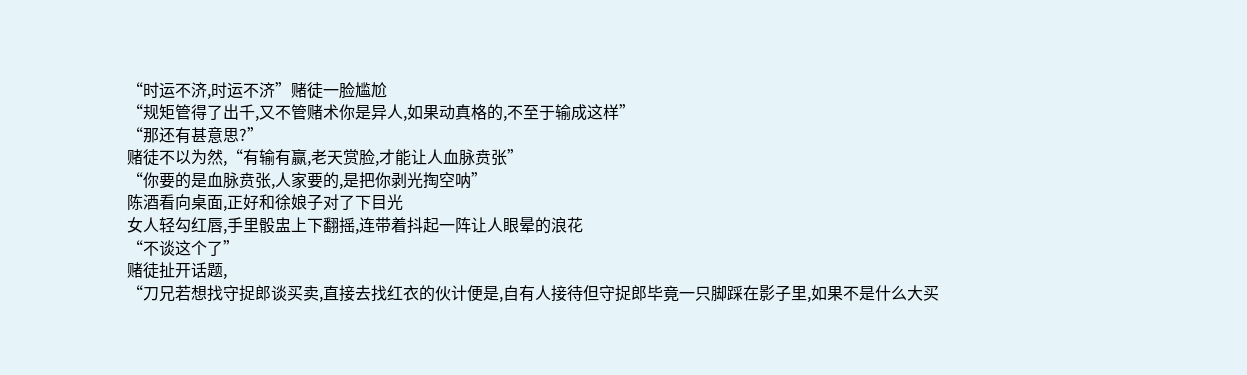“时运不济,时运不济”赌徒一脸尴尬
“规矩管得了出千,又不管赌术你是异人,如果动真格的,不至于输成这样”
“那还有甚意思?”
赌徒不以为然,“有输有赢,老天赏脸,才能让人血脉贲张”
“你要的是血脉贲张,人家要的,是把你剥光掏空呐”
陈酒看向桌面,正好和徐娘子对了下目光
女人轻勾红唇,手里骰盅上下翻摇,连带着抖起一阵让人眼晕的浪花
“不谈这个了”
赌徒扯开话题,
“刀兄若想找守捉郎谈买卖,直接去找红衣的伙计便是,自有人接待但守捉郎毕竟一只脚踩在影子里,如果不是什么大买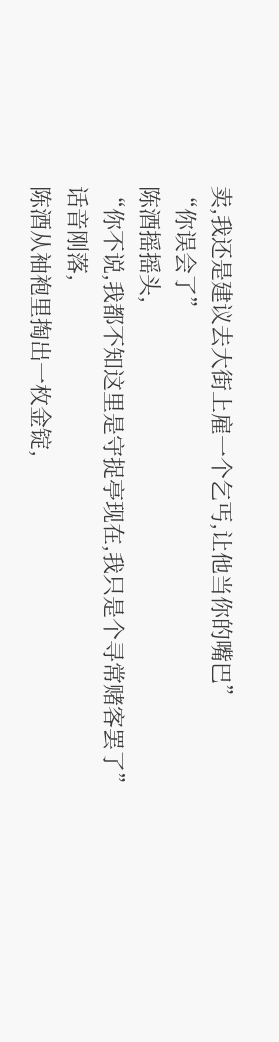卖,我还是建议去大街上雇一个乞丐,让他当你的嘴巴”
“你误会了”
陈酒摇摇头,
“你不说,我都不知这里是守捉亭现在,我只是个寻常赌客罢了”
话音刚落,
陈酒从袖袍里掏出一枚金锭,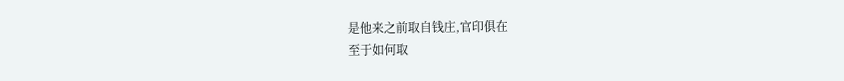是他来之前取自钱庄,官印俱在
至于如何取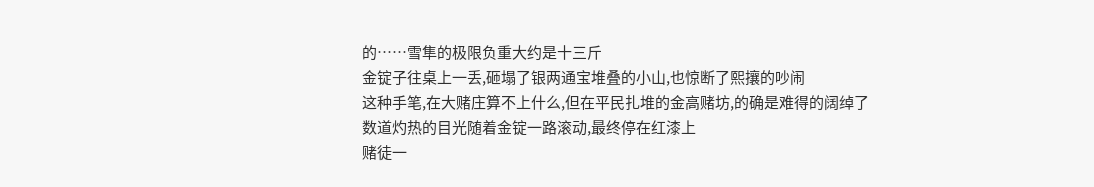的……雪隼的极限负重大约是十三斤
金锭子往桌上一丢,砸塌了银两通宝堆叠的小山,也惊断了熙攘的吵闹
这种手笔,在大赌庄算不上什么,但在平民扎堆的金高赌坊,的确是难得的阔绰了
数道灼热的目光随着金锭一路滚动,最终停在红漆上
赌徒一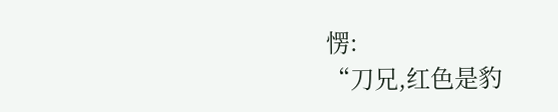愣:
“刀兄,红色是豹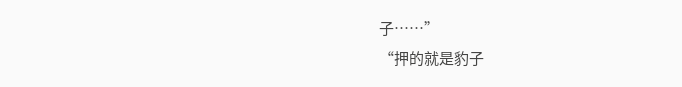子……”
“押的就是豹子